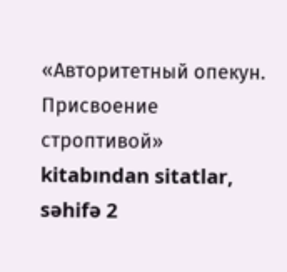«Авторитетный опекун. Присвоение строптивой» kitabından sitatlar, səhifə 2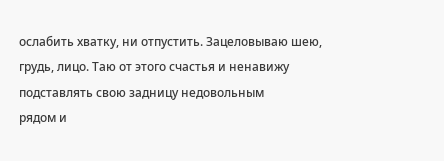ослабить хватку, ни отпустить. Зацеловываю шею, грудь, лицо. Таю от этого счастья и ненавижу
подставлять свою задницу недовольным
рядом и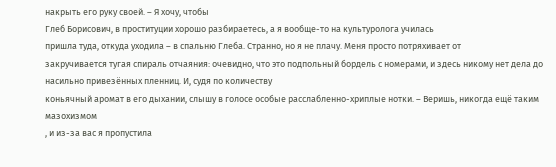накрыть его руку своей. – Я хочу, чтобы
Глеб Борисович, в проституции хорошо разбираетесь, а я вообще-то на культуролога училась
пришла туда, откуда уходила – в спальню Глеба. Странно, но я не плачу. Меня просто потряхивает от
закручивается тугая спираль отчаяния: очевидно, что это подпольный бордель с номерами, и здесь никому нет дела до насильно привезённых пленниц. И, судя по количеству
коньячный аромат в его дыхании, слышу в голосе особые расслабленно-хриплые нотки. – Веришь, никогда ещё таким мазохизмом
, и из-за вас я пропустила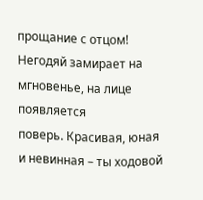прощание с отцом! Негодяй замирает на мгновенье, на лице появляется
поверь. Красивая, юная и невинная – ты ходовой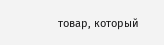товар, который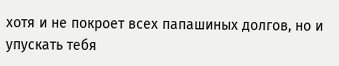хотя и не покроет всех папашиных долгов, но и упускать тебя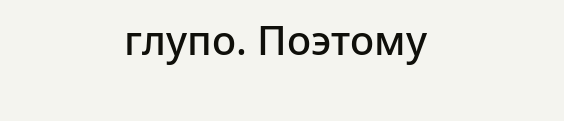глупо. Поэтому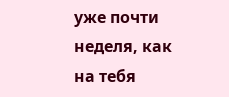уже почти неделя, как на тебя